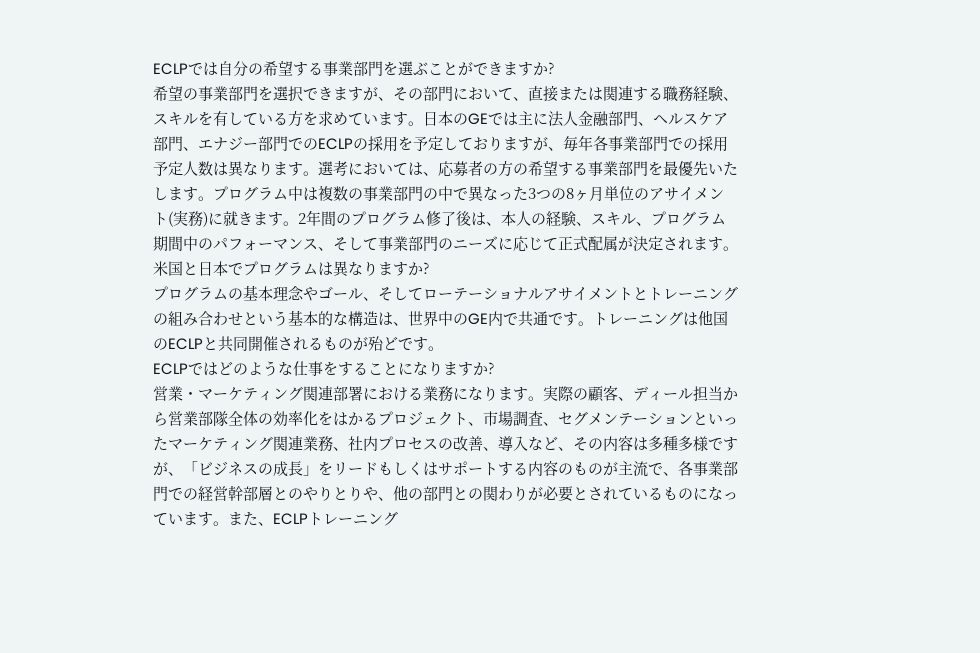ECLPでは自分の希望する事業部門を選ぶことができますか?
希望の事業部門を選択できますが、その部門において、直接または関連する職務経験、スキルを有している方を求めています。日本のGEでは主に法人金融部門、ヘルスケア部門、エナジー部門でのECLPの採用を予定しておりますが、毎年各事業部門での採用予定人数は異なります。選考においては、応募者の方の希望する事業部門を最優先いたします。プログラム中は複数の事業部門の中で異なった3つの8ヶ月単位のアサイメント(実務)に就きます。2年間のプログラム修了後は、本人の経験、スキル、プログラム期間中のパフォーマンス、そして事業部門のニーズに応じて正式配属が決定されます。
米国と日本でプログラムは異なりますか?
プログラムの基本理念やゴール、そしてローテーショナルアサイメントとトレーニングの組み合わせという基本的な構造は、世界中のGE内で共通です。トレーニングは他国のECLPと共同開催されるものが殆どです。
ECLPではどのような仕事をすることになりますか?
営業・マーケティング関連部署における業務になります。実際の顧客、ディール担当から営業部隊全体の効率化をはかるプロジェクト、市場調査、セグメンテーションといったマーケティング関連業務、社内プロセスの改善、導入など、その内容は多種多様ですが、「ビジネスの成長」をリードもしくはサポートする内容のものが主流で、各事業部門での経営幹部層とのやりとりや、他の部門との関わりが必要とされているものになっています。また、ECLPトレーニング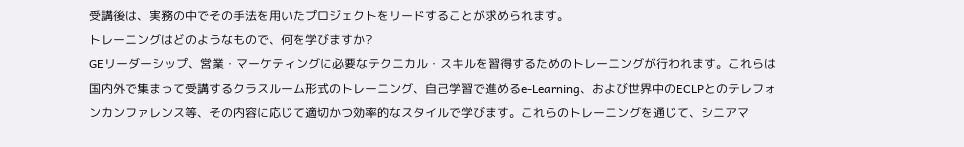受講後は、実務の中でその手法を用いたプロジェクトをリードすることが求められます。
トレーニングはどのようなもので、何を学びますか?
GEリーダーシップ、営業・マーケティングに必要なテクニカル・スキルを習得するためのトレーニングが行われます。これらは国内外で集まって受講するクラスルーム形式のトレーニング、自己学習で進めるe-Learning、および世界中のECLPとのテレフォンカンファレンス等、その内容に応じて適切かつ効率的なスタイルで学びます。これらのトレーニングを通じて、シニアマ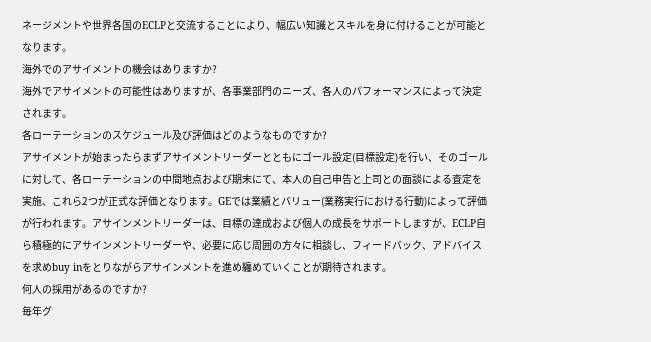ネージメントや世界各国のECLPと交流することにより、幅広い知識とスキルを身に付けることが可能となります。
海外でのアサイメントの機会はありますか?
海外でアサイメントの可能性はありますが、各事業部門のニーズ、各人のパフォーマンスによって決定されます。
各ローテーションのスケジュール及び評価はどのようなものですか?
アサイメントが始まったらまずアサイメントリーダーとともにゴール設定(目標設定)を行い、そのゴールに対して、各ローテーションの中間地点および期末にて、本人の自己申告と上司との面談による査定を実施、これら2つが正式な評価となります。GEでは業績とバリュー(業務実行における行動)によって評価が行われます。アサインメントリーダーは、目標の達成および個人の成長をサポートしますが、ECLP自ら積極的にアサインメントリーダーや、必要に応じ周囲の方々に相談し、フィードバック、アドバイスを求めbuy inをとりながらアサインメントを進め纏めていくことが期待されます。
何人の採用があるのですか?
毎年グ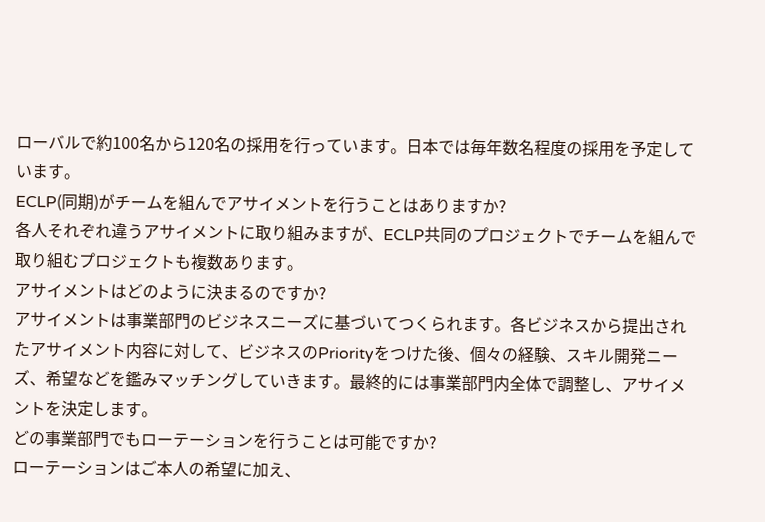ローバルで約100名から120名の採用を行っています。日本では毎年数名程度の採用を予定しています。
ECLP(同期)がチームを組んでアサイメントを行うことはありますか?
各人それぞれ違うアサイメントに取り組みますが、ECLP共同のプロジェクトでチームを組んで取り組むプロジェクトも複数あります。
アサイメントはどのように決まるのですか?
アサイメントは事業部門のビジネスニーズに基づいてつくられます。各ビジネスから提出されたアサイメント内容に対して、ビジネスのPriorityをつけた後、個々の経験、スキル開発ニーズ、希望などを鑑みマッチングしていきます。最終的には事業部門内全体で調整し、アサイメントを決定します。
どの事業部門でもローテーションを行うことは可能ですか?
ローテーションはご本人の希望に加え、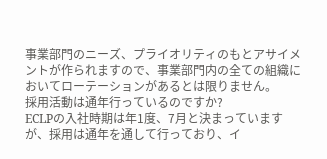事業部門のニーズ、プライオリティのもとアサイメントが作られますので、事業部門内の全ての組織においてローテーションがあるとは限りません。
採用活動は通年行っているのですか?
ECLPの入社時期は年1度、7月と決まっていますが、採用は通年を通して行っており、イ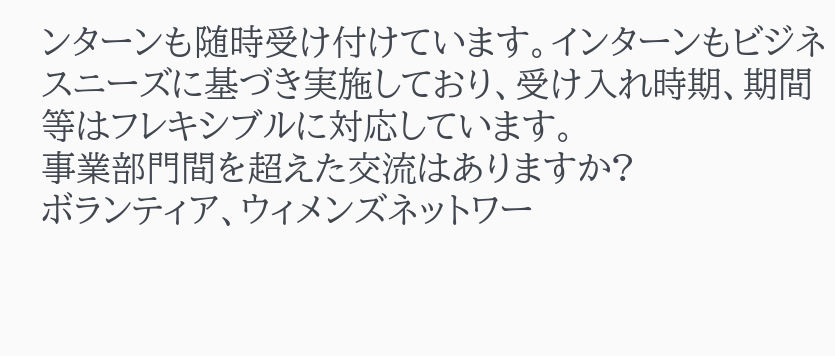ンターンも随時受け付けています。インターンもビジネスニーズに基づき実施しており、受け入れ時期、期間等はフレキシブルに対応しています。
事業部門間を超えた交流はありますか?
ボランティア、ウィメンズネットワー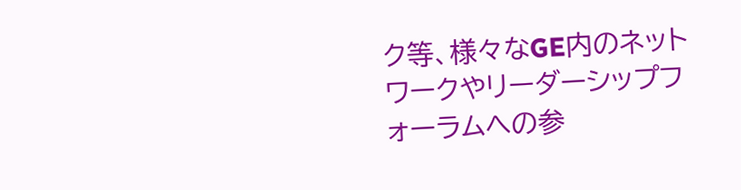ク等、様々なGE内のネットワークやリーダーシップフォーラムへの参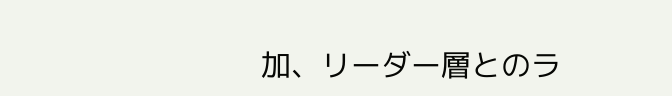加、リーダー層とのラ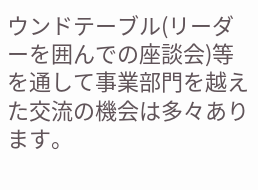ウンドテーブル(リーダーを囲んでの座談会)等を通して事業部門を越えた交流の機会は多々あります。